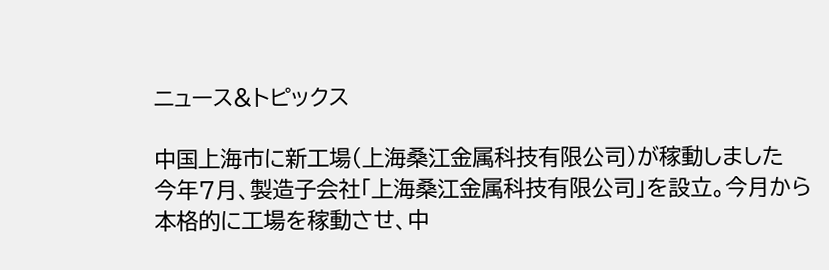ニュース&トピックス

中国上海市に新工場(上海桑江金属科技有限公司)が稼動しました
今年7月、製造子会社「上海桑江金属科技有限公司」を設立。今月から本格的に工場を稼動させ、中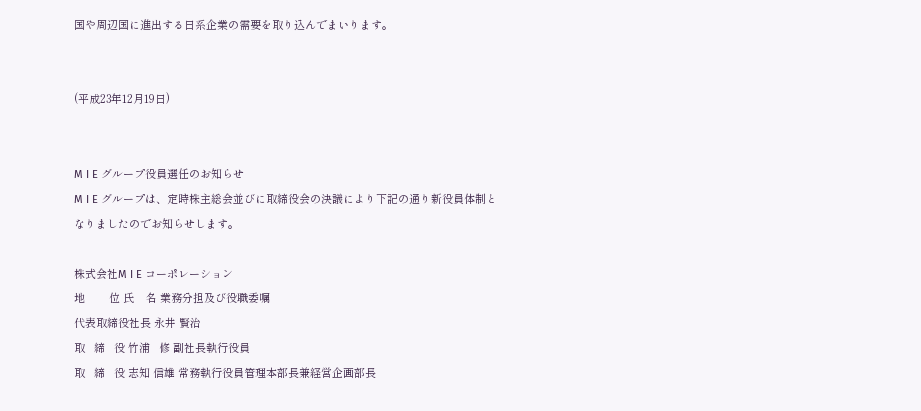国や周辺国に進出する日系企業の需要を取り込んでまいります。


(平成23年12月19日)


M I E グループ役員選任のお知らせ
M I E グループは、定時株主総会並びに取締役会の決議により下記の通り新役員体制となりましたのでお知らせします。

株式会社M I E コーポレーション
地        位 氏    名 業務分担及び役職委嘱
代表取締役社長 永井 賢治
取   締   役 竹浦   修 副社長執行役員
取   締   役 志知 信雄 常務執行役員管理本部長兼経営企画部長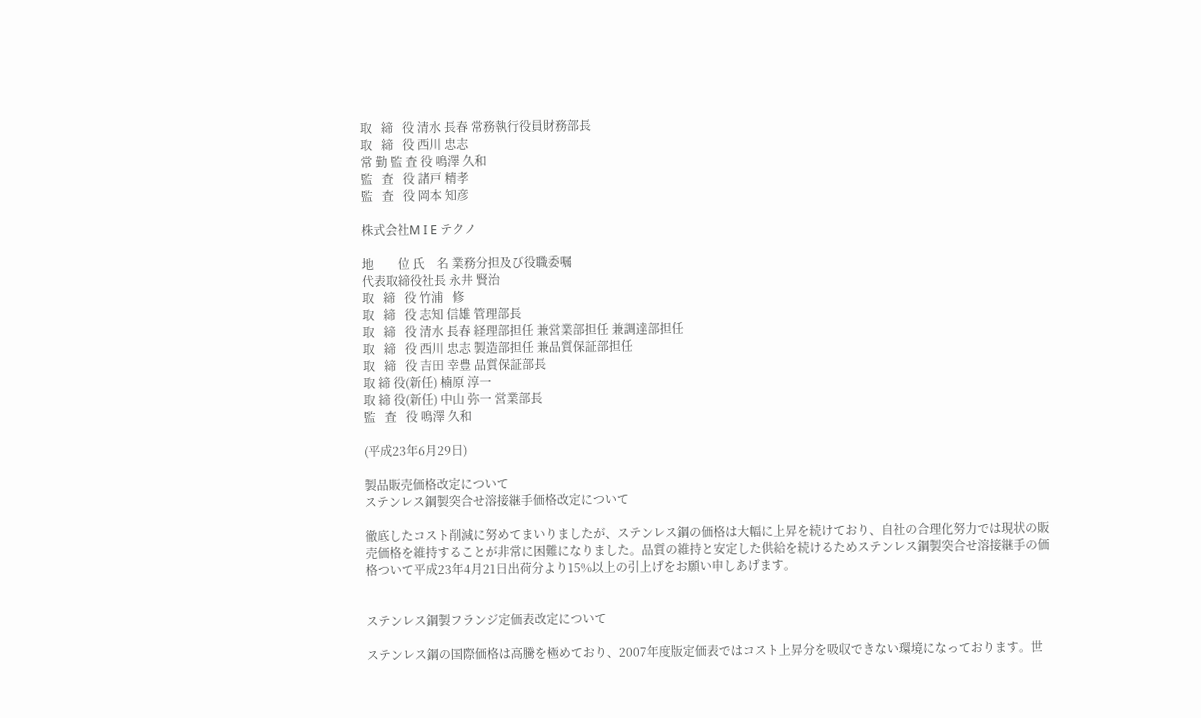取   締   役 清水 長春 常務執行役員財務部長
取   締   役 西川 忠志
常 勤 監 査 役 鳴澤 久和
監   査   役 諸戸 精孝
監   査   役 岡本 知彦

株式会社M I E テクノ

地        位 氏    名 業務分担及び役職委嘱
代表取締役社長 永井 賢治
取   締   役 竹浦   修
取   締   役 志知 信雄 管理部長
取   締   役 清水 長春 経理部担任 兼営業部担任 兼調達部担任
取   締   役 西川 忠志 製造部担任 兼品質保証部担任
取   締   役 吉田 幸豊 品質保証部長
取 締 役(新任) 楠原 淳一
取 締 役(新任) 中山 弥一 営業部長
監   査   役 鳴澤 久和

(平成23年6月29日)

製品販売価格改定について
ステンレス鋼製突合せ溶接継手価格改定について

徹底したコスト削減に努めてまいりましたが、ステンレス鋼の価格は大幅に上昇を続けており、自社の合理化努力では現状の販売価格を維持することが非常に困難になりました。品質の維持と安定した供給を続けるためステンレス鋼製突合せ溶接継手の価格ついて平成23年4月21日出荷分より15%以上の引上げをお願い申しあげます。


ステンレス鋼製フランジ定価表改定について

ステンレス鋼の国際価格は高騰を極めており、2007年度版定価表ではコスト上昇分を吸収できない環境になっております。世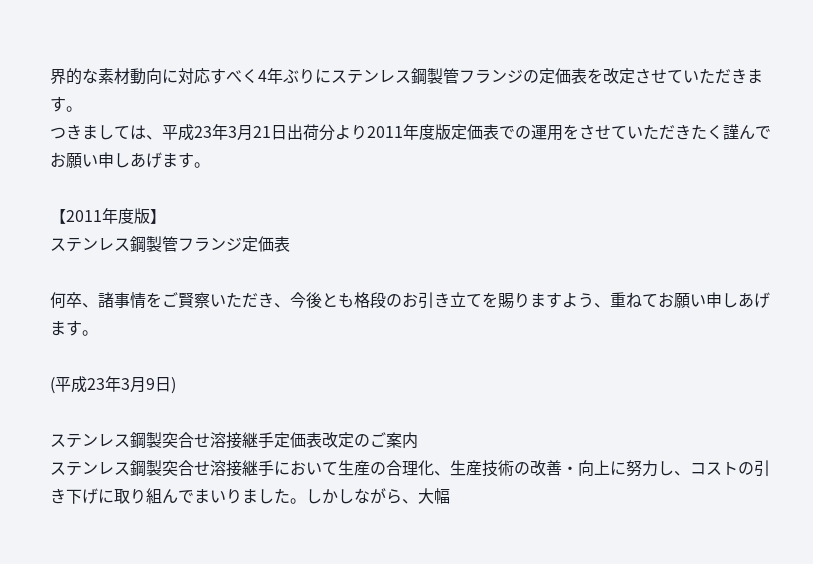界的な素材動向に対応すべく4年ぶりにステンレス鋼製管フランジの定価表を改定させていただきます。
つきましては、平成23年3月21日出荷分より2011年度版定価表での運用をさせていただきたく謹んでお願い申しあげます。

【2011年度版】
ステンレス鋼製管フランジ定価表

何卒、諸事情をご賢察いただき、今後とも格段のお引き立てを賜りますよう、重ねてお願い申しあげます。

(平成23年3月9日)

ステンレス鋼製突合せ溶接継手定価表改定のご案内
ステンレス鋼製突合せ溶接継手において生産の合理化、生産技術の改善・向上に努力し、コストの引き下げに取り組んでまいりました。しかしながら、大幅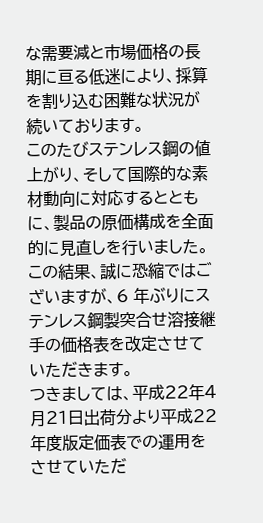な需要減と市場価格の長期に亘る低迷により、採算を割り込む困難な状況が続いております。
このたびステンレス鋼の値上がり、そして国際的な素材動向に対応するとともに、製品の原価構成を全面的に見直しを行いました。この結果、誠に恐縮ではございますが、6 年ぶりにステンレス鋼製突合せ溶接継手の価格表を改定させていただきます。
つきましては、平成22年4月21日出荷分より平成22年度版定価表での運用をさせていただ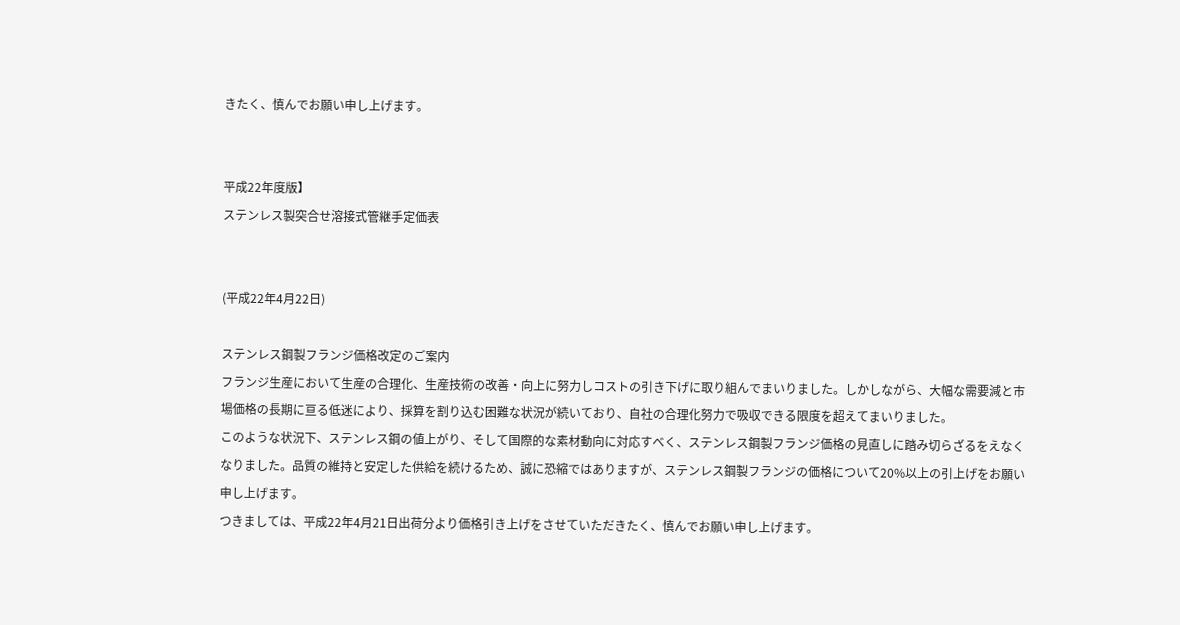きたく、慎んでお願い申し上げます。


平成22年度版】
ステンレス製突合せ溶接式管継手定価表


(平成22年4月22日)

ステンレス鋼製フランジ価格改定のご案内
フランジ生産において生産の合理化、生産技術の改善・向上に努力しコストの引き下げに取り組んでまいりました。しかしながら、大幅な需要減と市場価格の長期に亘る低迷により、採算を割り込む困難な状況が続いており、自社の合理化努力で吸収できる限度を超えてまいりました。
このような状況下、ステンレス鋼の値上がり、そして国際的な素材動向に対応すべく、ステンレス鋼製フランジ価格の見直しに踏み切らざるをえなくなりました。品質の維持と安定した供給を続けるため、誠に恐縮ではありますが、ステンレス鋼製フランジの価格について20%以上の引上げをお願い申し上げます。
つきましては、平成22年4月21日出荷分より価格引き上げをさせていただきたく、慎んでお願い申し上げます。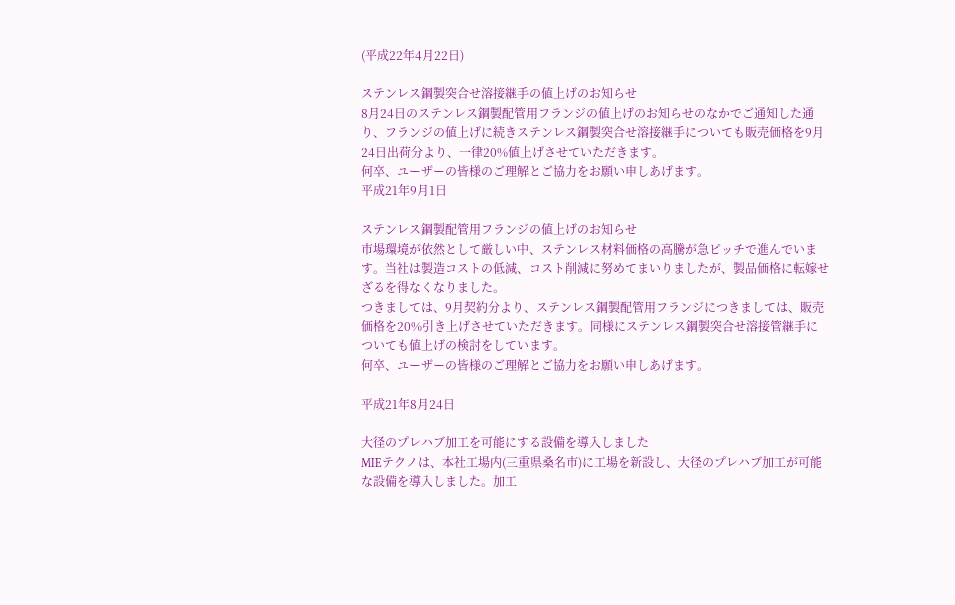(平成22年4月22日)

ステンレス鋼製突合せ溶接継手の値上げのお知らせ
8月24日のステンレス鋼製配管用フランジの値上げのお知らせのなかでご通知した通り、フランジの値上げに続きステンレス鋼製突合せ溶接継手についても販売価格を9月24日出荷分より、一律20%値上げさせていただきます。
何卒、ユーザーの皆様のご理解とご協力をお願い申しあげます。
平成21年9月1日

ステンレス鋼製配管用フランジの値上げのお知らせ
市場環境が依然として厳しい中、ステンレス材料価格の高騰が急ピッチで進んでいます。当社は製造コストの低減、コスト削減に努めてまいりましたが、製品価格に転嫁せざるを得なくなりました。
つきましては、9月契約分より、ステンレス鋼製配管用フランジにつきましては、販売価格を20%引き上げさせていただきます。同様にステンレス鋼製突合せ溶接管継手についても値上げの検討をしています。
何卒、ユーザーの皆様のご理解とご協力をお願い申しあげます。

平成21年8月24日

大径のプレハブ加工を可能にする設備を導入しました
MIEテクノは、本社工場内(三重県桑名市)に工場を新設し、大径のプレハブ加工が可能な設備を導入しました。加工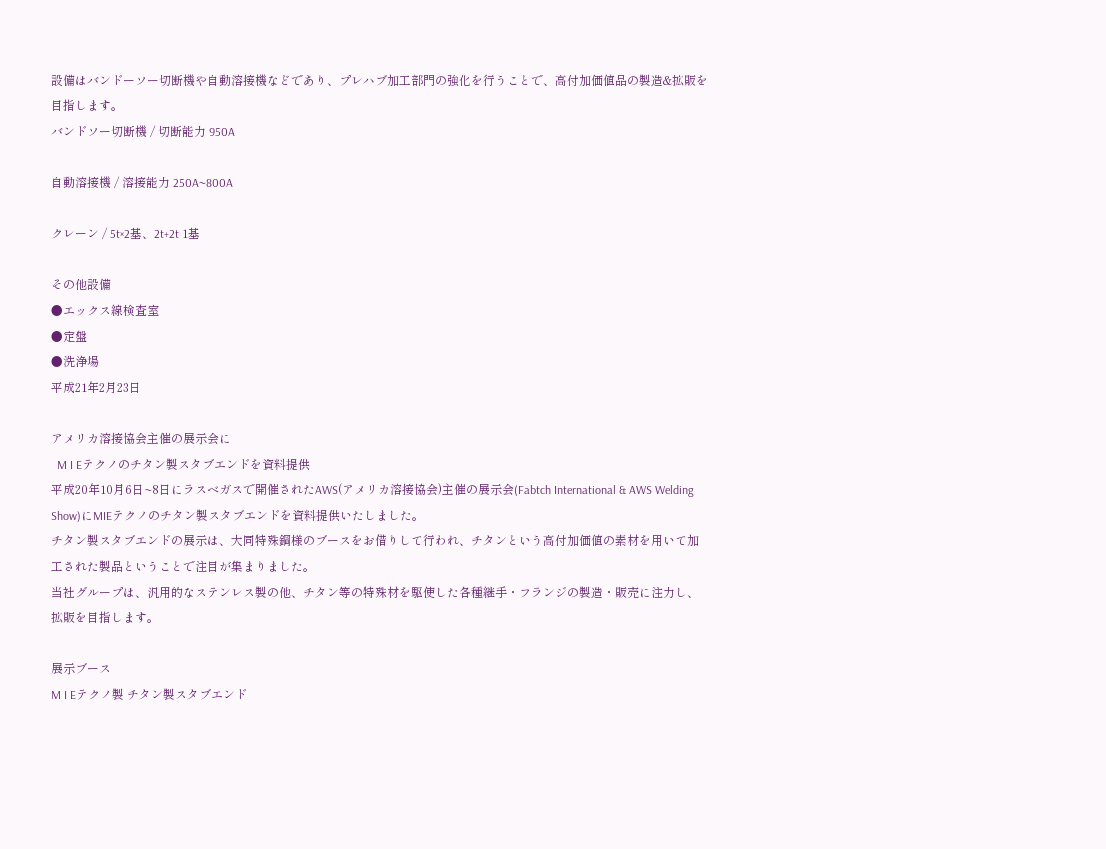設備はバンドーソー切断機や自動溶接機などであり、プレハブ加工部門の強化を行うことで、高付加価値品の製造&拡販を目指します。
バンドソー切断機 / 切断能力 950A

自動溶接機 / 溶接能力 250A~800A

クレーン / 5t×2基、2t+2t 1基

その他設備
●エックス線検査室
●定盤
●洗浄場
平成21年2月23日

アメリカ溶接協会主催の展示会に
  M I Eテクノのチタン製スタブエンドを資料提供
平成20年10月6日~8日にラスベガスで開催されたAWS(アメリカ溶接協会)主催の展示会(Fabtch International & AWS Welding Show)にMIEテクノのチタン製スタブエンドを資料提供いたしました。
チタン製スタブエンドの展示は、大同特殊鋼様のブースをお借りして行われ、チタンという高付加価値の素材を用いて加工された製品ということで注目が集まりました。
当社グループは、汎用的なステンレス製の他、チタン等の特殊材を駆使した各種継手・フランジの製造・販売に注力し、拡販を目指します。

展示ブース
M I Eテクノ製 チタン製スタブエンド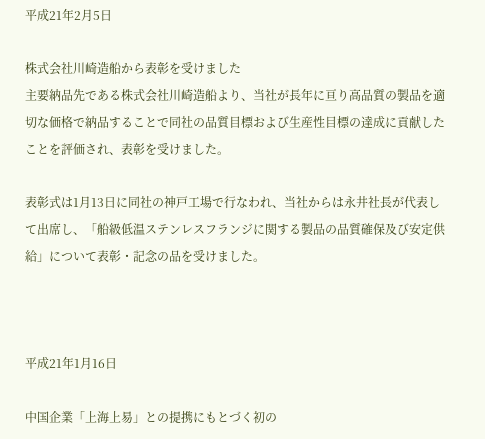平成21年2月5日

株式会社川崎造船から表彰を受けました
主要納品先である株式会社川崎造船より、当社が長年に亘り高品質の製品を適切な価格で納品することで同社の品質目標および生産性目標の達成に貢献したことを評価され、表彰を受けました。

表彰式は1月13日に同社の神戸工場で行なわれ、当社からは永井社長が代表して出席し、「船級低温ステンレスフランジに関する製品の品質確保及び安定供給」について表彰・記念の品を受けました。



平成21年1月16日

中国企業「上海上易」との提携にもとづく初の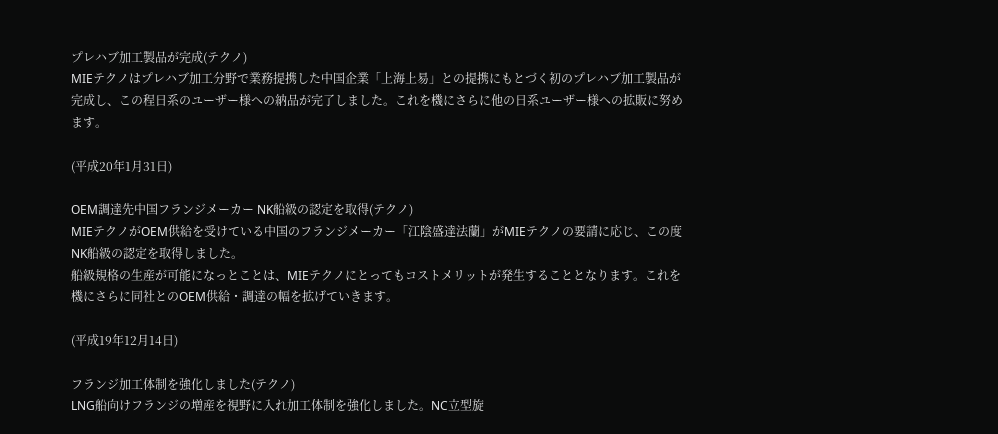プレハブ加工製品が完成(テクノ)
MIEテクノはプレハブ加工分野で業務提携した中国企業「上海上易」との提携にもとづく初のプレハブ加工製品が完成し、この程日系のユーザー様への納品が完了しました。これを機にさらに他の日系ユーザー様への拡販に努めます。

(平成20年1月31日)

OEM調達先中国フランジメーカー NK船級の認定を取得(テクノ)
MIEテクノがOEM供給を受けている中国のフランジメーカー「江陰盛達法蘭」がMIEテクノの要請に応じ、この度NK船級の認定を取得しました。
船級規格の生産が可能になっとことは、MIEテクノにとってもコストメリットが発生することとなります。これを機にさらに同社とのOEM供給・調達の幅を拡げていきます。

(平成19年12月14日)

フランジ加工体制を強化しました(テクノ)
LNG船向けフランジの増産を視野に入れ加工体制を強化しました。NC立型旋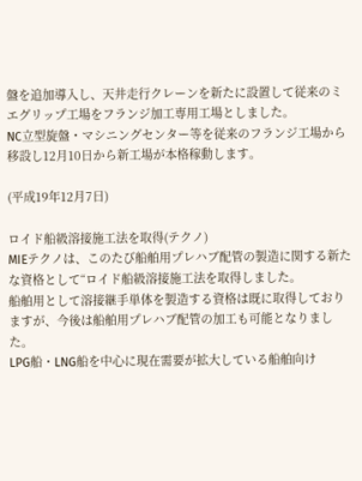盤を追加導入し、天井走行クレーンを新たに設置して従来のミエグリップ工場をフランジ加工専用工場としました。
NC立型旋盤・マシニングセンター等を従来のフランジ工場から移設し12月10日から新工場が本格稼動します。

(平成19年12月7日)

ロイド船級溶接施工法を取得(テクノ)
MIEテクノは、このたび船舶用プレハブ配管の製造に関する新たな資格として“ロイド船級溶接施工法を取得しました。
船舶用として溶接継手単体を製造する資格は既に取得しておりますが、今後は船舶用プレハブ配管の加工も可能となりました。
LPG船・LNG船を中心に現在需要が拡大している船舶向け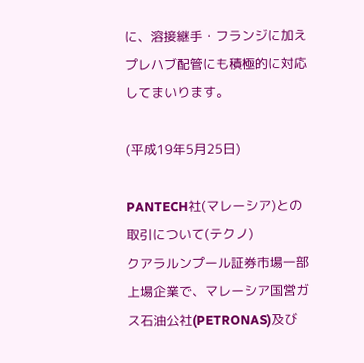に、溶接継手・フランジに加えプレハブ配管にも積極的に対応してまいります。

(平成19年5月25日)

PANTECH社(マレーシア)との取引について(テクノ)
クアラルンプール証券市場一部上場企業で、マレーシア国営ガス石油公社(PETRONAS)及び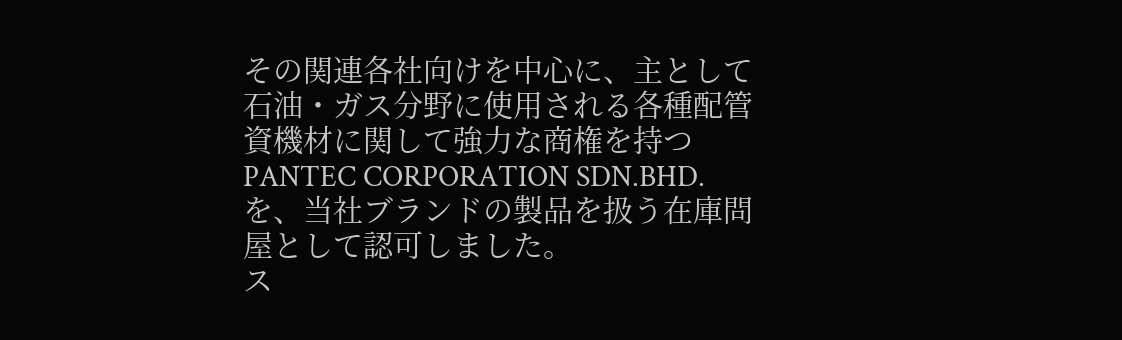その関連各社向けを中心に、主として石油・ガス分野に使用される各種配管資機材に関して強力な商権を持つPANTEC CORPORATION SDN.BHD.を、当社ブランドの製品を扱う在庫問屋として認可しました。
ス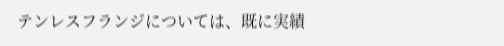テンレスフランジについては、既に実績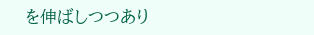を伸ばしつつあり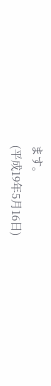ます。
(平成19年5月16日)